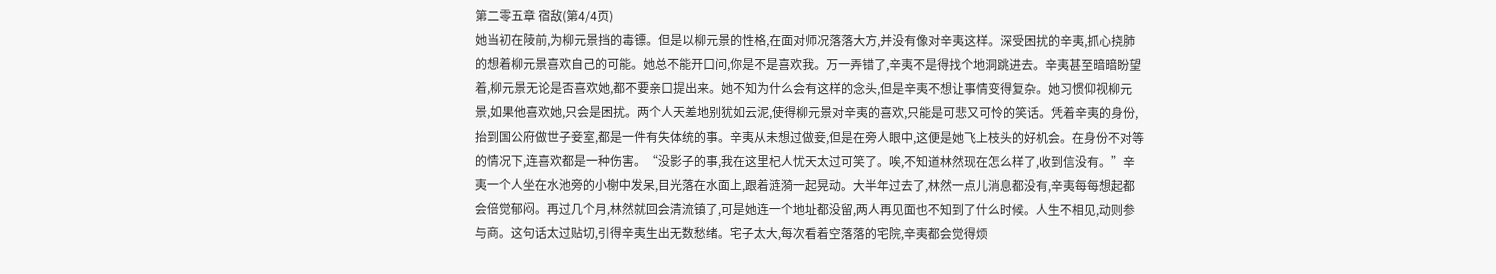第二零五章 宿敌(第4/4页)
她当初在陵前,为柳元景挡的毒镖。但是以柳元景的性格,在面对师况落落大方,并没有像对辛夷这样。深受困扰的辛夷,抓心挠肺的想着柳元景喜欢自己的可能。她总不能开口问,你是不是喜欢我。万一弄错了,辛夷不是得找个地洞跳进去。辛夷甚至暗暗盼望着,柳元景无论是否喜欢她,都不要亲口提出来。她不知为什么会有这样的念头,但是辛夷不想让事情变得复杂。她习惯仰视柳元景,如果他喜欢她,只会是困扰。两个人天差地别犹如云泥,使得柳元景对辛夷的喜欢,只能是可悲又可怜的笑话。凭着辛夷的身份,抬到国公府做世子妾室,都是一件有失体统的事。辛夷从未想过做妾,但是在旁人眼中,这便是她飞上枝头的好机会。在身份不对等的情况下,连喜欢都是一种伤害。“没影子的事,我在这里杞人忧天太过可笑了。唉,不知道林然现在怎么样了,收到信没有。”辛夷一个人坐在水池旁的小榭中发呆,目光落在水面上,跟着涟漪一起晃动。大半年过去了,林然一点儿消息都没有,辛夷每每想起都会倍觉郁闷。再过几个月,林然就回会清流镇了,可是她连一个地址都没留,两人再见面也不知到了什么时候。人生不相见,动则参与商。这句话太过贴切,引得辛夷生出无数愁绪。宅子太大,每次看着空落落的宅院,辛夷都会觉得烦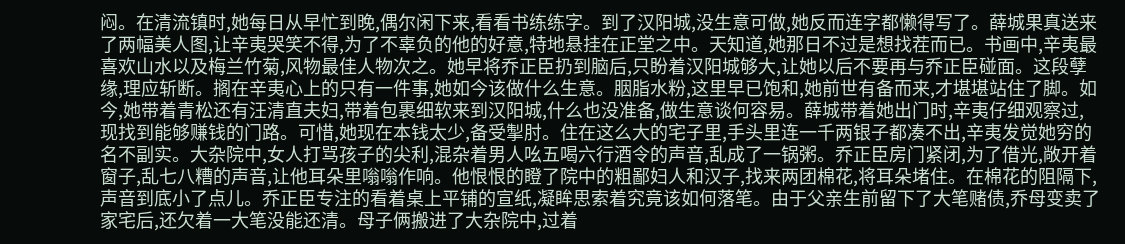闷。在清流镇时,她每日从早忙到晚,偶尔闲下来,看看书练练字。到了汉阳城,没生意可做,她反而连字都懒得写了。薛城果真送来了两幅美人图,让辛夷哭笑不得,为了不辜负的他的好意,特地悬挂在正堂之中。天知道,她那日不过是想找茬而已。书画中,辛夷最喜欢山水以及梅兰竹菊,风物最佳人物次之。她早将乔正臣扔到脑后,只盼着汉阳城够大,让她以后不要再与乔正臣碰面。这段孽缘,理应斩断。搁在辛夷心上的只有一件事,她如今该做什么生意。胭脂水粉,这里早已饱和,她前世有备而来,才堪堪站住了脚。如今,她带着青松还有汪清直夫妇,带着包裹细软来到汉阳城,什么也没准备,做生意谈何容易。薛城带着她出门时,辛夷仔细观察过,现找到能够赚钱的门路。可惜,她现在本钱太少,备受掣肘。住在这么大的宅子里,手头里连一千两银子都凑不出,辛夷发觉她穷的名不副实。大杂院中,女人打骂孩子的尖利,混杂着男人吆五喝六行酒令的声音,乱成了一锅粥。乔正臣房门紧闭,为了借光,敞开着窗子,乱七八糟的声音,让他耳朵里嗡嗡作响。他恨恨的瞪了院中的粗鄙妇人和汉子,找来两团棉花,将耳朵堵住。在棉花的阻隔下,声音到底小了点儿。乔正臣专注的看着桌上平铺的宣纸,凝眸思索着究竟该如何落笔。由于父亲生前留下了大笔赌债,乔母变卖了家宅后,还欠着一大笔没能还清。母子俩搬进了大杂院中,过着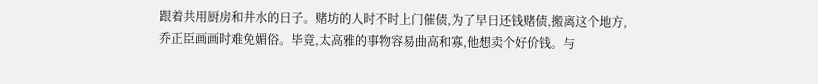跟着共用厨房和井水的日子。赌坊的人时不时上门催债,为了早日还钱赌债,搬离这个地方,乔正臣画画时难免媚俗。毕竟,太高雅的事物容易曲高和寡,他想卖个好价钱。与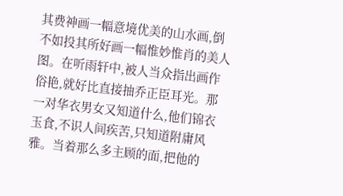其费神画一幅意境优美的山水画,倒不如投其所好画一幅惟妙惟肖的美人图。在听雨轩中,被人当众指出画作俗艳,就好比直接抽乔正臣耳光。那一对华衣男女又知道什么,他们锦衣玉食,不识人间疾苦,只知道附庸风雅。当着那么多主顾的面,把他的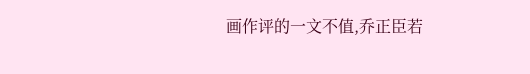画作评的一文不值,乔正臣若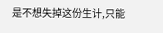是不想失掉这份生计,只能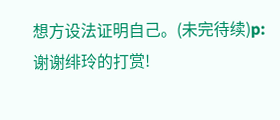想方设法证明自己。(未完待续)p:谢谢绯玲的打赏!